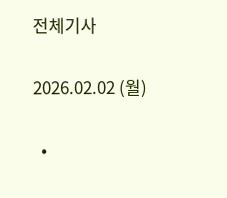전체기사

2026.02.02 (월)

  •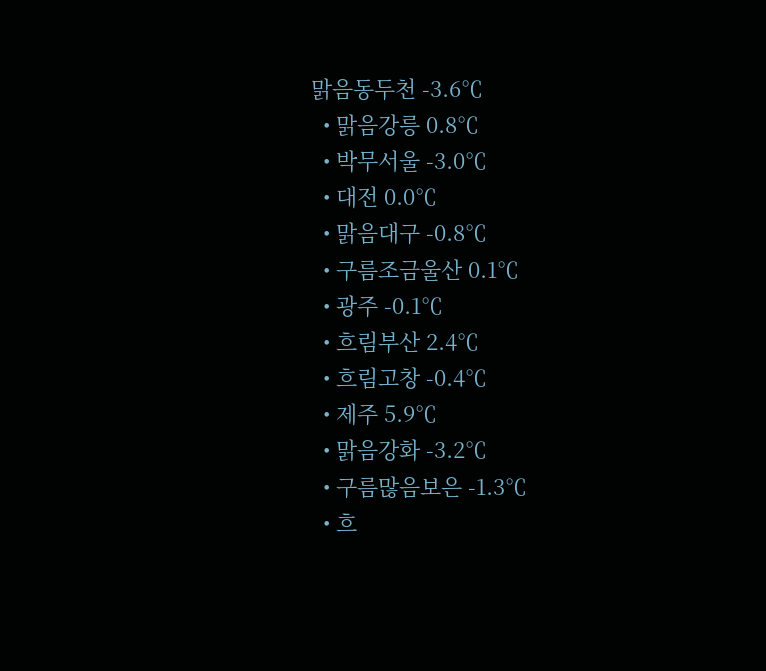맑음동두천 -3.6℃
  • 맑음강릉 0.8℃
  • 박무서울 -3.0℃
  • 대전 0.0℃
  • 맑음대구 -0.8℃
  • 구름조금울산 0.1℃
  • 광주 -0.1℃
  • 흐림부산 2.4℃
  • 흐림고창 -0.4℃
  • 제주 5.9℃
  • 맑음강화 -3.2℃
  • 구름많음보은 -1.3℃
  • 흐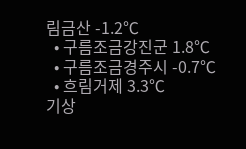림금산 -1.2℃
  • 구름조금강진군 1.8℃
  • 구름조금경주시 -0.7℃
  • 흐림거제 3.3℃
기상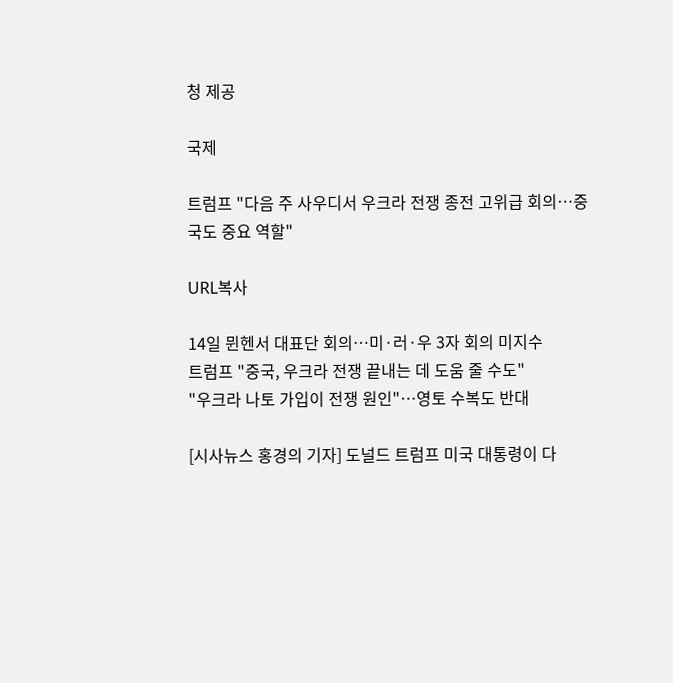청 제공

국제

트럼프 "다음 주 사우디서 우크라 전쟁 종전 고위급 회의…중국도 중요 역할"

URL복사

14일 뮌헨서 대표단 회의…미·러·우 3자 회의 미지수
트럼프 "중국, 우크라 전쟁 끝내는 데 도움 줄 수도"
"우크라 나토 가입이 전쟁 원인"…영토 수복도 반대

[시사뉴스 홍경의 기자] 도널드 트럼프 미국 대통령이 다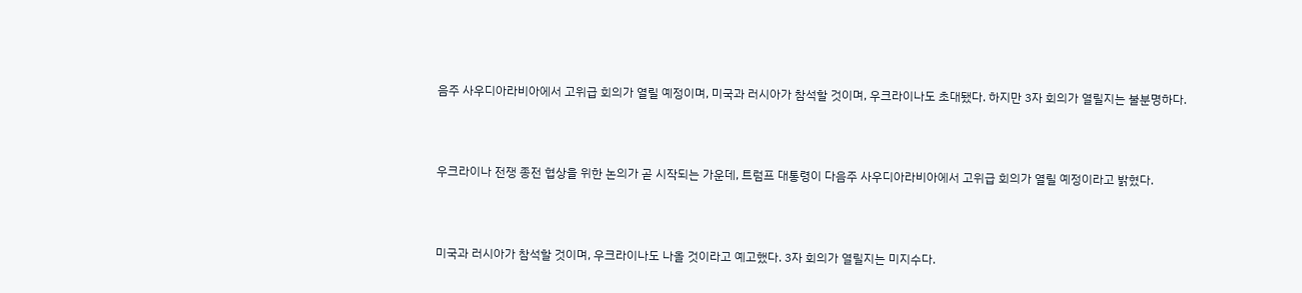음주 사우디아라비아에서 고위급 회의가 열릴 예정이며, 미국과 러시아가 참석할 것이며, 우크라이나도 초대됐다. 하지만 3자 회의가 열릴지는 불분명하다.



우크라이나 전쟁 종전 협상을 위한 논의가 곧 시작되는 가운데, 트럼프 대통령이 다음주 사우디아라비아에서 고위급 회의가 열릴 예정이라고 밝혔다.



미국과 러시아가 참석할 것이며, 우크라이나도 나올 것이라고 예고했다. 3자 회의가 열릴지는 미지수다.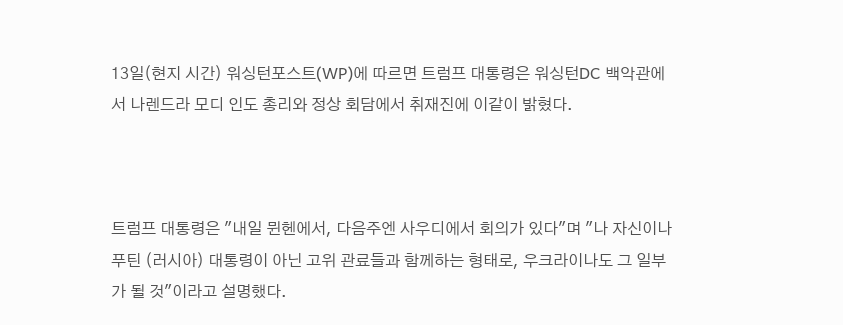13일(현지 시간) 워싱턴포스트(WP)에 따르면 트럼프 대통령은 워싱턴DC 백악관에서 나렌드라 모디 인도 총리와 정상 회담에서 취재진에 이같이 밝혔다.



트럼프 대통령은 "내일 뮌헨에서, 다음주엔 사우디에서 회의가 있다"며 "나 자신이나 푸틴 (러시아) 대통령이 아닌 고위 관료들과 함께하는 형태로, 우크라이나도 그 일부가 될 것"이라고 설명했다.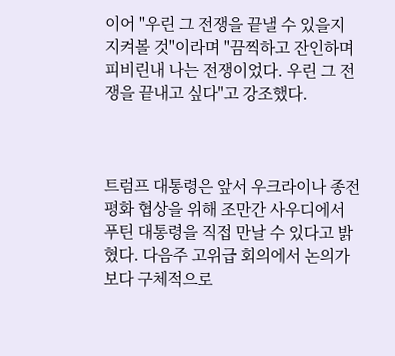이어 "우린 그 전쟁을 끝낼 수 있을지 지켜볼 것"이라며 "끔찍하고 잔인하며 피비린내 나는 전쟁이었다. 우린 그 전쟁을 끝내고 싶다"고 강조했다.



트럼프 대통령은 앞서 우크라이나 종전 평화 협상을 위해 조만간 사우디에서 푸틴 대통령을 직접 만날 수 있다고 밝혔다. 다음주 고위급 회의에서 논의가 보다 구체적으로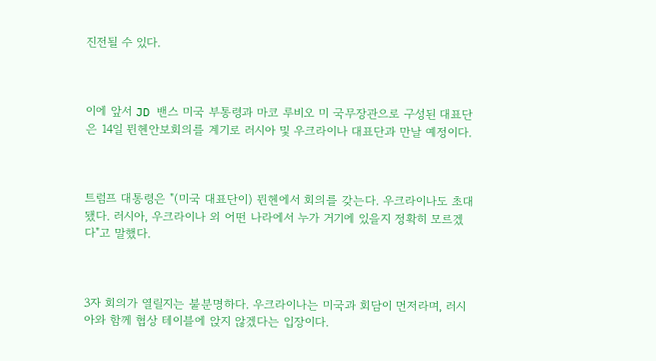진전될 수 있다.



이에 앞서 JD 밴스 미국 부통령과 마코 루비오 미 국무장관으로 구성된 대표단은 14일 뮌헨안보회의를 계기로 러시아 및 우크라이나 대표단과 만날 예정이다.



트럼프 대통령은 "(미국 대표단이) 뮌헨에서 회의를 갖는다. 우크라이나도 초대됐다. 러시아, 우크라이나 외 어떤 나라에서 누가 거기에 있을지 정확히 모르겠다"고 말했다.



3자 회의가 열릴지는 불분명하다. 우크라이나는 미국과 회담이 먼저라며, 러시아와 함께 협상 테이블에 앉지 않겠다는 입장이다.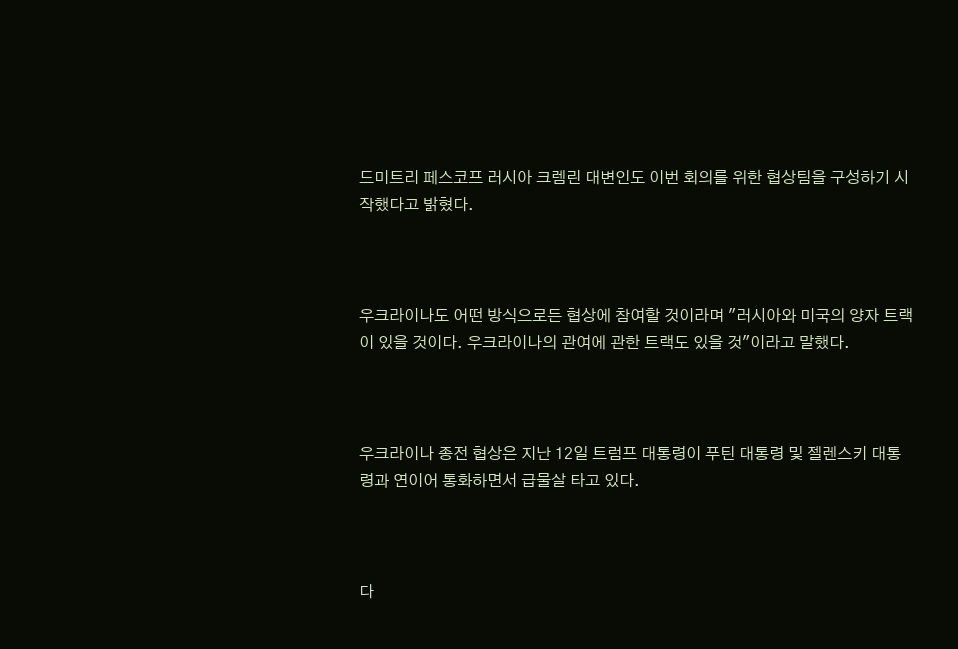드미트리 페스코프 러시아 크렘린 대변인도 이번 회의를 위한 협상팀을 구성하기 시작했다고 밝혔다.



우크라이나도 어떤 방식으로든 협상에 참여할 것이라며 "러시아와 미국의 양자 트랙이 있을 것이다. 우크라이나의 관여에 관한 트랙도 있을 것"이라고 말했다.



우크라이나 종전 협상은 지난 12일 트럼프 대통령이 푸틴 대통령 및 젤렌스키 대통령과 연이어 통화하면서 급물살 타고 있다.



다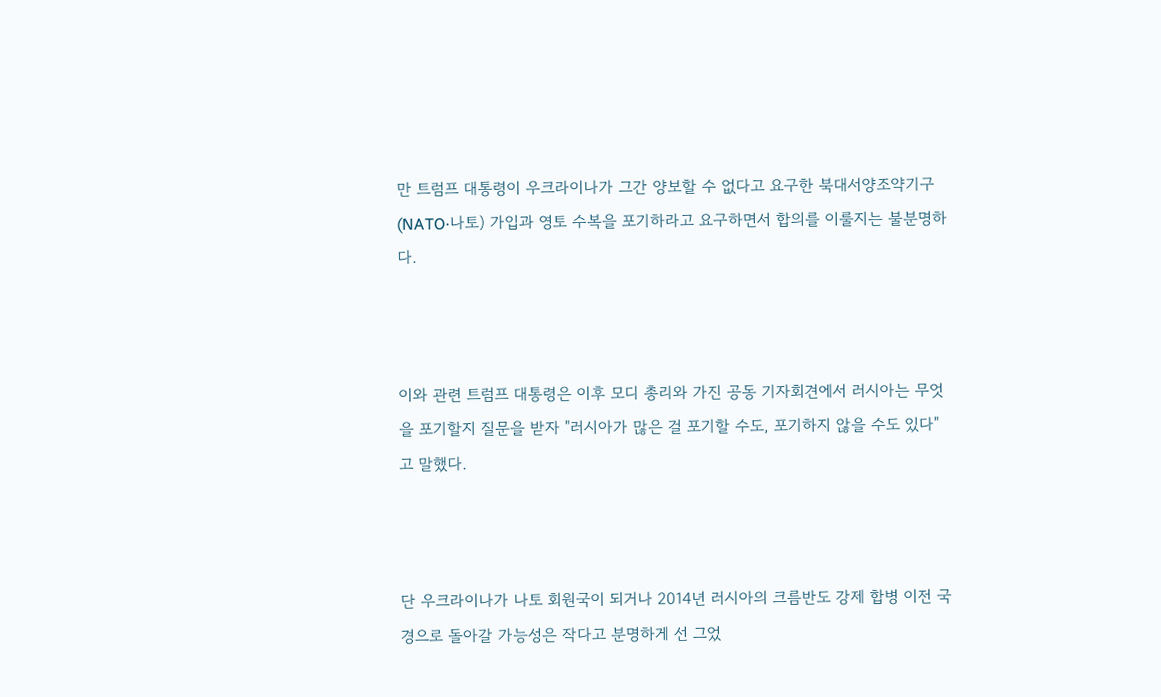만 트럼프 대통령이 우크라이나가 그간 양보할 수 없다고 요구한 북대서양조약기구(NATO·나토) 가입과 영토 수복을 포기하라고 요구하면서 합의를 이룰지는 불분명하다.



이와 관련 트럼프 대통령은 이후 모디 총리와 가진 공동 기자회견에서 러시아는 무엇을 포기할지 질문을 받자 "러시아가 많은 걸 포기할 수도, 포기하지 않을 수도 있다"고 말했다.



단 우크라이나가 나토 회원국이 되거나 2014년 러시아의 크름반도 강제 합병 이전 국경으로 돌아갈 가능성은 작다고 분명하게 선 그었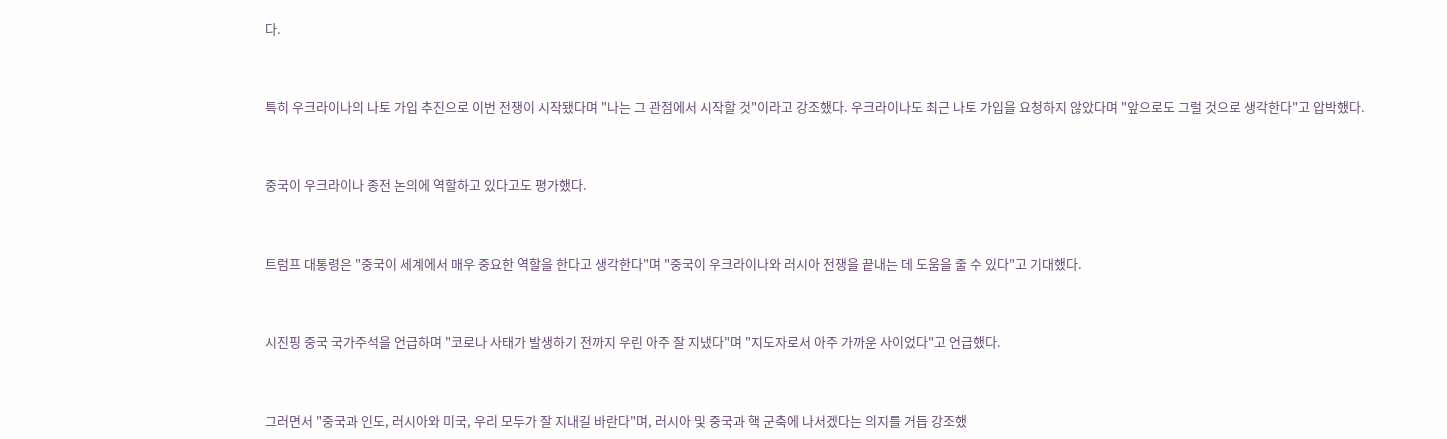다.



특히 우크라이나의 나토 가입 추진으로 이번 전쟁이 시작됐다며 "나는 그 관점에서 시작할 것"이라고 강조했다. 우크라이나도 최근 나토 가입을 요청하지 않았다며 "앞으로도 그럴 것으로 생각한다"고 압박했다.



중국이 우크라이나 종전 논의에 역할하고 있다고도 평가했다.



트럼프 대통령은 "중국이 세계에서 매우 중요한 역할을 한다고 생각한다"며 "중국이 우크라이나와 러시아 전쟁을 끝내는 데 도움을 줄 수 있다"고 기대했다.



시진핑 중국 국가주석을 언급하며 "코로나 사태가 발생하기 전까지 우린 아주 잘 지냈다"며 "지도자로서 아주 가까운 사이었다"고 언급했다.



그러면서 "중국과 인도, 러시아와 미국, 우리 모두가 잘 지내길 바란다"며, 러시아 및 중국과 핵 군축에 나서겠다는 의지를 거듭 강조했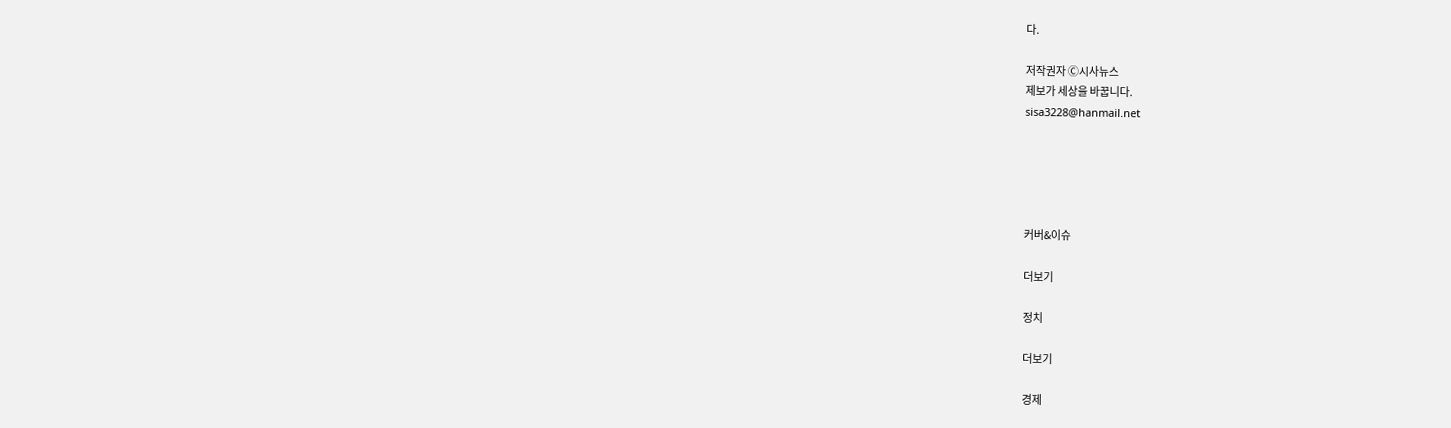다.

저작권자 Ⓒ시사뉴스
제보가 세상을 바꿉니다.
sisa3228@hanmail.net





커버&이슈

더보기

정치

더보기

경제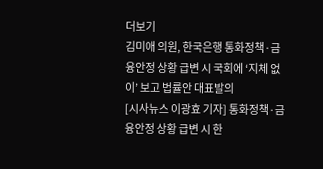더보기
김미애 의원, 한국은행 통화정책·금융안정 상황 급변 시 국회에 ‘지체 없이’ 보고 법률안 대표발의
[시사뉴스 이광효 기자] 통화정책·금융안정 상황 급변 시 한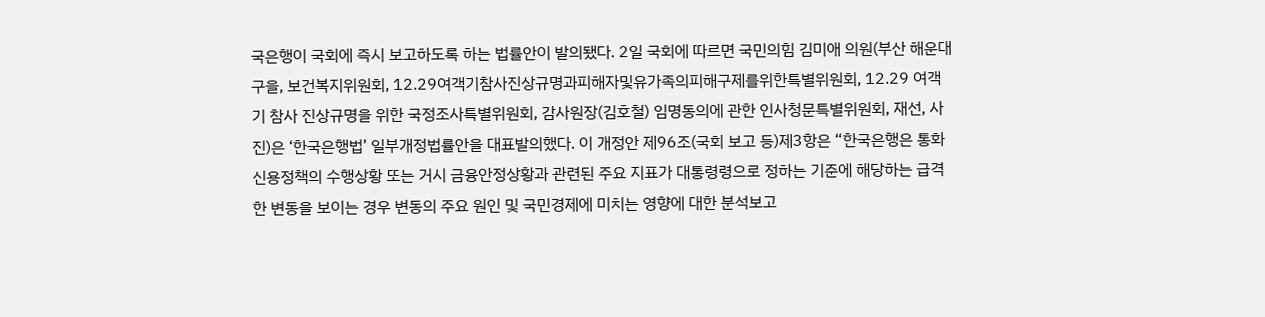국은행이 국회에 즉시 보고하도록 하는 법률안이 발의됐다. 2일 국회에 따르면 국민의힘 김미애 의원(부산 해운대구을, 보건복지위원회, 12.29여객기참사진상규명과피해자및유가족의피해구제를위한특별위원회, 12.29 여객기 참사 진상규명을 위한 국정조사특별위원회, 감사원장(김호철) 임명동의에 관한 인사청문특별위원회, 재선, 사진)은 ‘한국은행법’ 일부개정법률안을 대표발의했다. 이 개정안 제96조(국회 보고 등)제3항은 “한국은행은 통화신용정책의 수행상황 또는 거시 금융안정상황과 관련된 주요 지표가 대통령령으로 정하는 기준에 해당하는 급격한 변동을 보이는 경우 변동의 주요 원인 및 국민경제에 미치는 영향에 대한 분석보고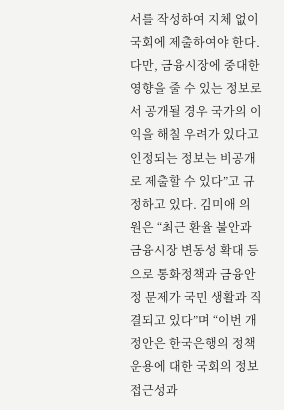서를 작성하여 지체 없이 국회에 제출하여야 한다. 다만, 금융시장에 중대한 영향을 줄 수 있는 정보로서 공개될 경우 국가의 이익을 해칠 우려가 있다고 인정되는 정보는 비공개로 제출할 수 있다”고 규정하고 있다. 김미애 의원은 “최근 환율 불안과 금융시장 변동성 확대 등으로 통화정책과 금융안정 문제가 국민 생활과 직결되고 있다”며 “이번 개정안은 한국은행의 정책 운용에 대한 국회의 정보 접근성과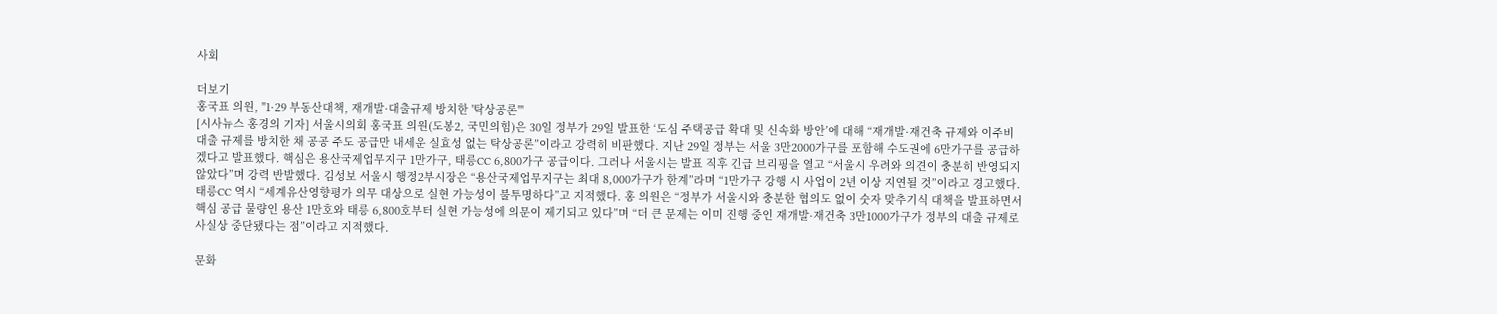사회

더보기
홍국표 의원, "1·29 부동산대책, 재개발·대출규제 방치한 '탁상공론'"
[시사뉴스 홍경의 기자] 서울시의회 홍국표 의원(도봉2, 국민의힘)은 30일 정부가 29일 발표한 ‘도심 주택공급 확대 및 신속화 방안’에 대해 “재개발·재건축 규제와 이주비 대출 규제를 방치한 채 공공 주도 공급만 내세운 실효성 없는 탁상공론”이라고 강력히 비판했다. 지난 29일 정부는 서울 3만2000가구를 포함해 수도권에 6만가구를 공급하겠다고 발표했다. 핵심은 용산국제업무지구 1만가구, 태릉CC 6,800가구 공급이다. 그러나 서울시는 발표 직후 긴급 브리핑을 열고 “서울시 우려와 의견이 충분히 반영되지 않았다”며 강력 반발했다. 김성보 서울시 행정2부시장은 “용산국제업무지구는 최대 8,000가구가 한계”라며 “1만가구 강행 시 사업이 2년 이상 지연될 것”이라고 경고했다. 태릉CC 역시 “세계유산영향평가 의무 대상으로 실현 가능성이 불투명하다”고 지적했다. 홍 의원은 “정부가 서울시와 충분한 협의도 없이 숫자 맞추기식 대책을 발표하면서 핵심 공급 물량인 용산 1만호와 태릉 6,800호부터 실현 가능성에 의문이 제기되고 있다”며 “더 큰 문제는 이미 진행 중인 재개발·재건축 3만1000가구가 정부의 대출 규제로 사실상 중단됐다는 점”이라고 지적했다.

문화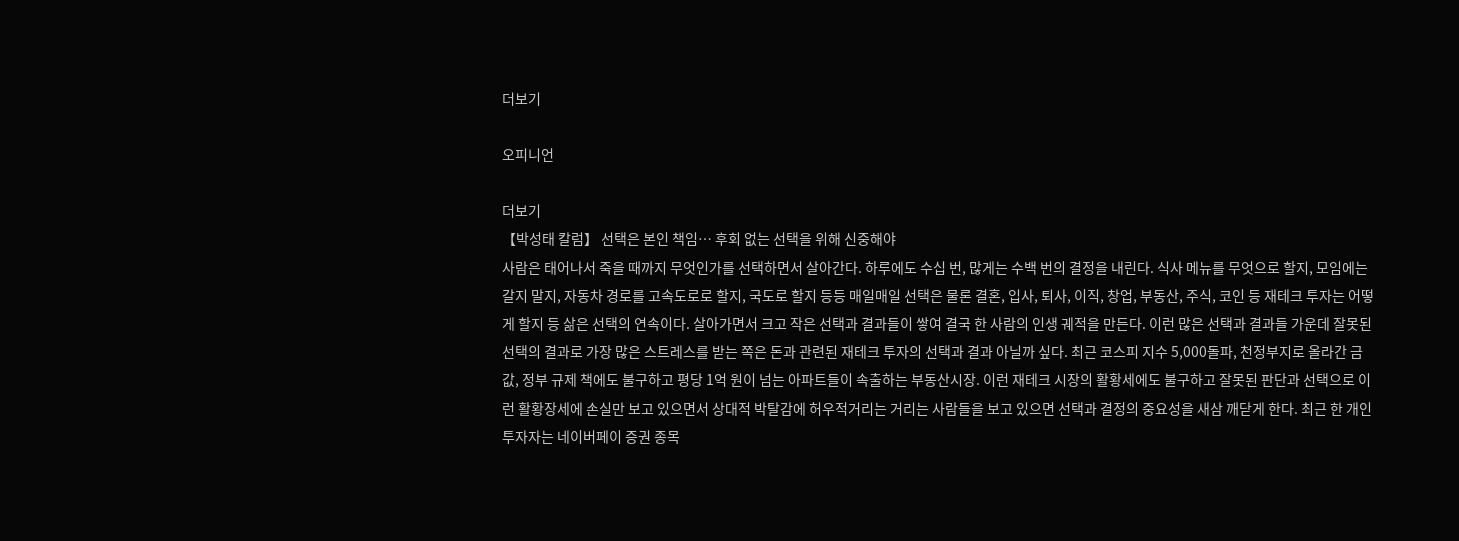더보기

오피니언

더보기
【박성태 칼럼】 선택은 본인 책임… 후회 없는 선택을 위해 신중해야
사람은 태어나서 죽을 때까지 무엇인가를 선택하면서 살아간다. 하루에도 수십 번, 많게는 수백 번의 결정을 내린다. 식사 메뉴를 무엇으로 할지, 모임에는 갈지 말지, 자동차 경로를 고속도로로 할지, 국도로 할지 등등 매일매일 선택은 물론 결혼, 입사, 퇴사, 이직, 창업, 부동산, 주식, 코인 등 재테크 투자는 어떻게 할지 등 삶은 선택의 연속이다. 살아가면서 크고 작은 선택과 결과들이 쌓여 결국 한 사람의 인생 궤적을 만든다. 이런 많은 선택과 결과들 가운데 잘못된 선택의 결과로 가장 많은 스트레스를 받는 쪽은 돈과 관련된 재테크 투자의 선택과 결과 아닐까 싶다. 최근 코스피 지수 5,000돌파, 천정부지로 올라간 금값, 정부 규제 책에도 불구하고 평당 1억 원이 넘는 아파트들이 속출하는 부동산시장. 이런 재테크 시장의 활황세에도 불구하고 잘못된 판단과 선택으로 이런 활황장세에 손실만 보고 있으면서 상대적 박탈감에 허우적거리는 거리는 사람들을 보고 있으면 선택과 결정의 중요성을 새삼 깨닫게 한다. 최근 한 개인투자자는 네이버페이 증권 종목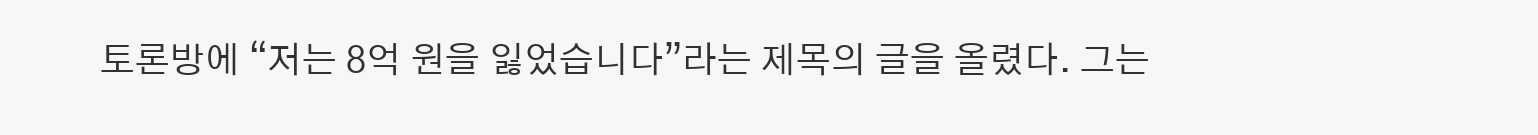토론방에 “저는 8억 원을 잃었습니다”라는 제목의 글을 올렸다. 그는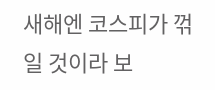새해엔 코스피가 꺾일 것이라 보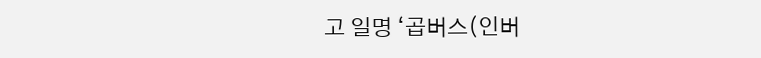고 일명 ‘곱버스(인버